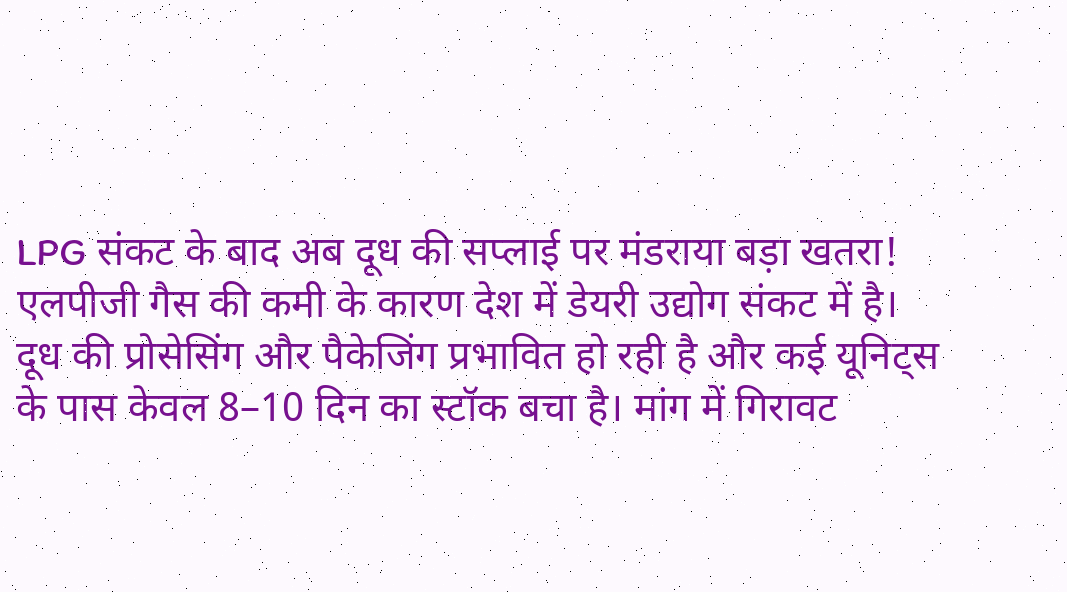LPG संकट के बाद अब दूध की सप्लाई पर मंडराया बड़ा खतरा!
एलपीजी गैस की कमी के कारण देश में डेयरी उद्योग संकट में है। दूध की प्रोसेसिंग और पैकेजिंग प्रभावित हो रही है और कई यूनिट्स के पास केवल 8–10 दिन का स्टॉक बचा है। मांग में गिरावट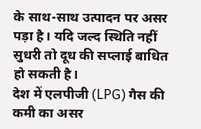के साथ-साथ उत्पादन पर असर पड़ा है। यदि जल्द स्थिति नहीं सुधरी तो दूध की सप्लाई बाधित हो सकती है।
देश में एलपीजी (LPG) गैस की कमी का असर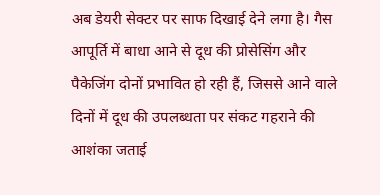अब डेयरी सेक्टर पर साफ दिखाई देने लगा है। गैस आपूर्ति में बाधा आने से दूध की प्रोसेसिंग और पैकेजिंग दोनों प्रभावित हो रही हैं, जिससे आने वाले दिनों में दूध की उपलब्धता पर संकट गहराने की आशंका जताई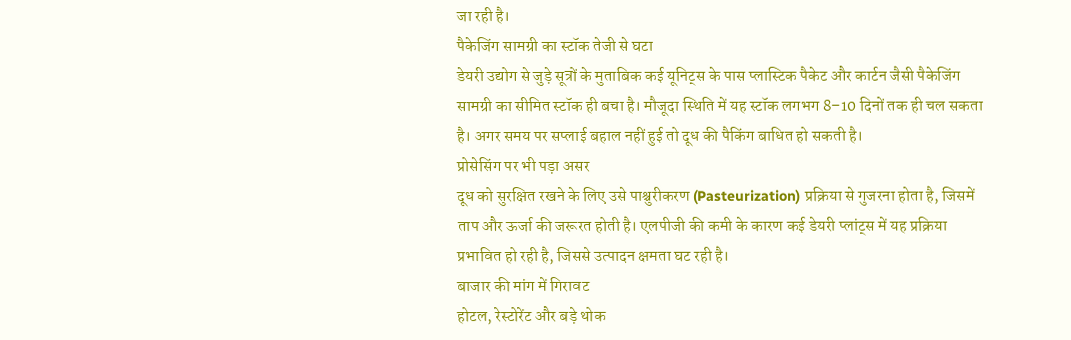जा रही है।
पैकेजिंग सामग्री का स्टॉक तेजी से घटा
डेयरी उद्योग से जुड़े सूत्रों के मुताबिक कई यूनिट्स के पास प्लास्टिक पैकेट और कार्टन जैसी पैकेजिंग सामग्री का सीमित स्टॉक ही बचा है। मौजूदा स्थिति में यह स्टॉक लगभग 8–10 दिनों तक ही चल सकता है। अगर समय पर सप्लाई बहाल नहीं हुई तो दूध की पैकिंग बाधित हो सकती है।
प्रोसेसिंग पर भी पड़ा असर
दूध को सुरक्षित रखने के लिए उसे पाश्चुरीकरण (Pasteurization) प्रक्रिया से गुजरना होता है, जिसमें ताप और ऊर्जा की जरूरत होती है। एलपीजी की कमी के कारण कई डेयरी प्लांट्स में यह प्रक्रिया प्रभावित हो रही है, जिससे उत्पादन क्षमता घट रही है।
बाजार की मांग में गिरावट
होटल, रेस्टोरेंट और बड़े थोक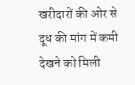खरीदारों की ओर से दूध की मांग में कमी देखने को मिली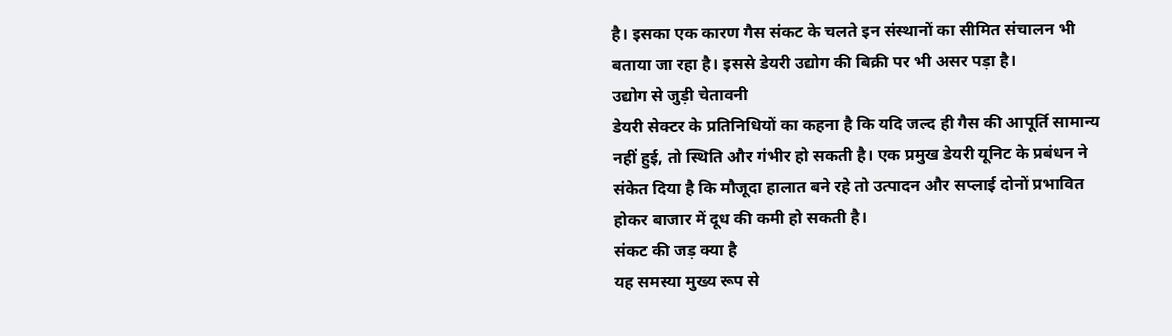है। इसका एक कारण गैस संकट के चलते इन संस्थानों का सीमित संचालन भी बताया जा रहा है। इससे डेयरी उद्योग की बिक्री पर भी असर पड़ा है।
उद्योग से जुड़ी चेतावनी
डेयरी सेक्टर के प्रतिनिधियों का कहना है कि यदि जल्द ही गैस की आपूर्ति सामान्य नहीं हुई, तो स्थिति और गंभीर हो सकती है। एक प्रमुख डेयरी यूनिट के प्रबंधन ने संकेत दिया है कि मौजूदा हालात बने रहे तो उत्पादन और सप्लाई दोनों प्रभावित होकर बाजार में दूध की कमी हो सकती है।
संकट की जड़ क्या है
यह समस्या मुख्य रूप से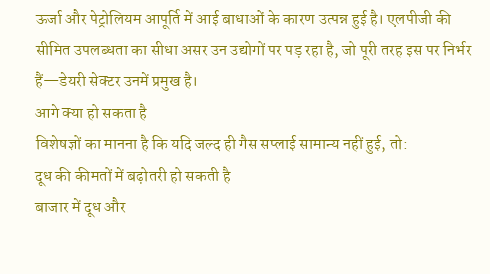ऊर्जा और पेट्रोलियम आपूर्ति में आई बाधाओं के कारण उत्पन्न हुई है। एलपीजी की सीमित उपलब्धता का सीधा असर उन उद्योगों पर पड़ रहा है, जो पूरी तरह इस पर निर्भर हैं—डेयरी सेक्टर उनमें प्रमुख है।
आगे क्या हो सकता है
विशेषज्ञों का मानना है कि यदि जल्द ही गैस सप्लाई सामान्य नहीं हुई, तो:
दूध की कीमतों में बढ़ोतरी हो सकती है
बाजार में दूध और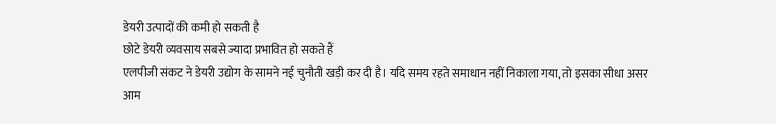डेयरी उत्पादों की कमी हो सकती है
छोटे डेयरी व्यवसाय सबसे ज्यादा प्रभावित हो सकते हैं
एलपीजी संकट ने डेयरी उद्योग के सामने नई चुनौती खड़ी कर दी है। यदि समय रहते समाधान नहीं निकाला गया, तो इसका सीधा असर आम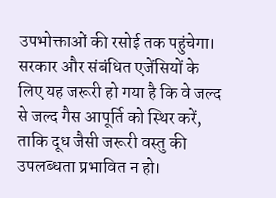उपभोक्ताओं की रसोई तक पहुंचेगा। सरकार और संबंधित एजेंसियों के लिए यह जरूरी हो गया है कि वे जल्द से जल्द गैस आपूर्ति को स्थिर करें, ताकि दूध जैसी जरूरी वस्तु की उपलब्धता प्रभावित न हो।